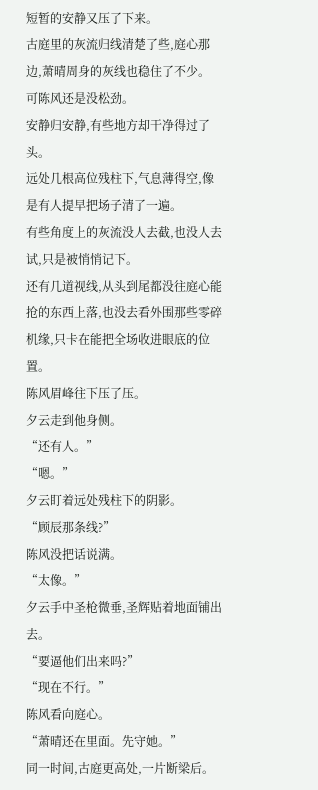短暂的安静又压了下来。
古庭里的灰流归线清楚了些,庭心那边,萧晴周身的灰线也稳住了不少。
可陈风还是没松劲。
安静归安静,有些地方却干净得过了头。
远处几根高位残柱下,气息薄得空,像是有人提早把场子清了一遍。
有些角度上的灰流没人去截,也没人去试,只是被悄悄记下。
还有几道视线,从头到尾都没往庭心能抢的东西上落,也没去看外围那些零碎机缘,只卡在能把全场收进眼底的位置。
陈风眉峰往下压了压。
夕云走到他身侧。
“还有人。”
“嗯。”
夕云盯着远处残柱下的阴影。
“顾辰那条线?”
陈风没把话说满。
“太像。”
夕云手中圣枪微垂,圣辉贴着地面铺出去。
“要逼他们出来吗?”
“现在不行。”
陈风看向庭心。
“萧晴还在里面。先守她。”
同一时间,古庭更高处,一片断梁后。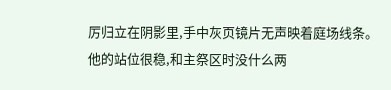厉归立在阴影里,手中灰页镜片无声映着庭场线条。
他的站位很稳,和主祭区时没什么两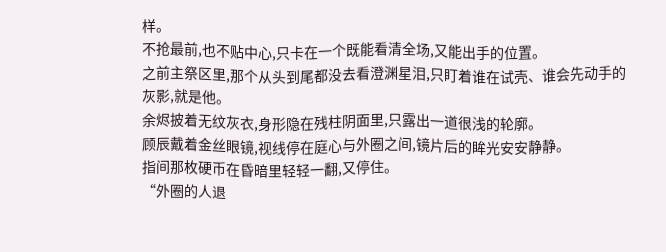样。
不抢最前,也不贴中心,只卡在一个既能看清全场,又能出手的位置。
之前主祭区里,那个从头到尾都没去看澄渊星泪,只盯着谁在试壳、谁会先动手的灰影,就是他。
余烬披着无纹灰衣,身形隐在残柱阴面里,只露出一道很浅的轮廓。
顾辰戴着金丝眼镜,视线停在庭心与外圈之间,镜片后的眸光安安静静。
指间那枚硬币在昏暗里轻轻一翻,又停住。
“外圈的人退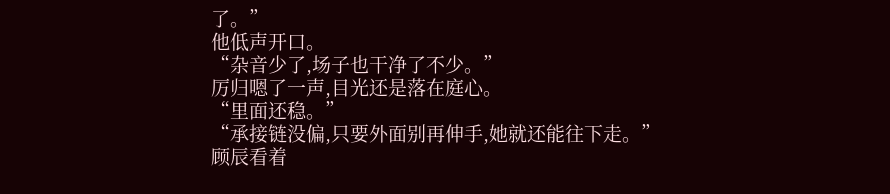了。”
他低声开口。
“杂音少了,场子也干净了不少。”
厉归嗯了一声,目光还是落在庭心。
“里面还稳。”
“承接链没偏,只要外面别再伸手,她就还能往下走。”
顾辰看着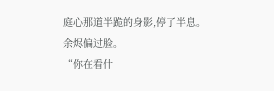庭心那道半跪的身影,停了半息。
余烬偏过脸。
“你在看什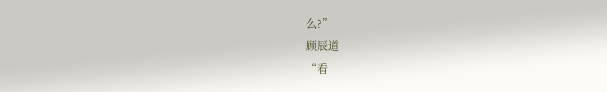么?”
顾辰道
“看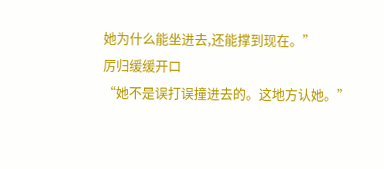她为什么能坐进去,还能撑到现在。”
厉归缓缓开口
“她不是误打误撞进去的。这地方认她。”